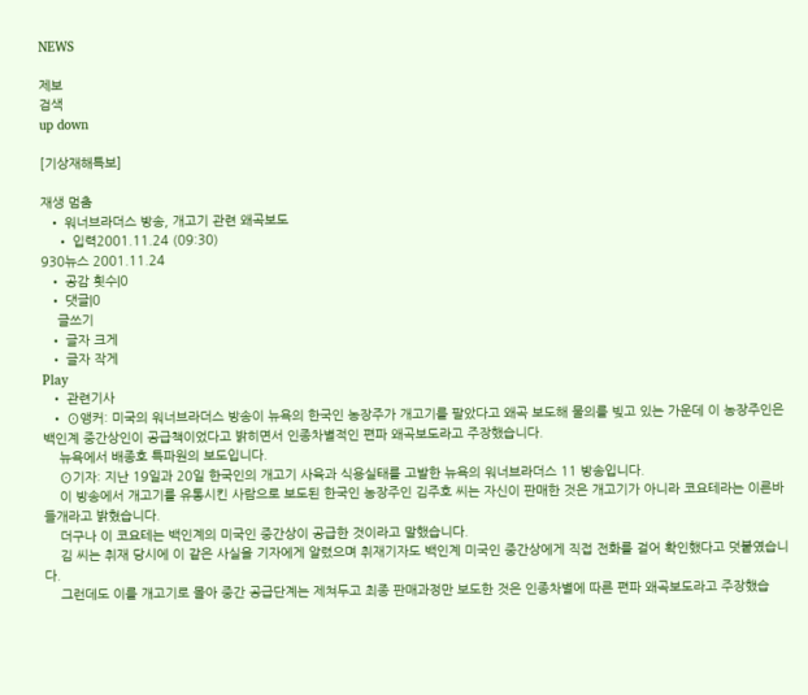NEWS

제보
검색
up down

[기상재해특보]

재생 멈춤
  • 워너브라더스 방송, 개고기 관련 왜곡보도
    • 입력2001.11.24 (09:30)
930뉴스 2001.11.24
  • 공감 횟수|0
  • 댓글|0
    글쓰기
  • 글자 크게
  • 글자 작게
Play
  • 관련기사
  • ⊙앵커: 미국의 워너브라더스 방송이 뉴욕의 한국인 농장주가 개고기를 팔았다고 왜곡 보도해 물의를 빚고 있는 가운데 이 농장주인은 백인계 중간상인이 공급책이었다고 밝히면서 인종차별적인 편파 왜곡보도라고 주장했습니다.
    뉴욕에서 배종호 특파원의 보도입니다.
    ⊙기자: 지난 19일과 20일 한국인의 개고기 사육과 식용실태를 고발한 뉴욕의 워너브라더스 11 방송입니다.
    이 방송에서 개고기를 유통시킨 사람으로 보도된 한국인 농장주인 김주호 씨는 자신이 판매한 것은 개고기가 아니라 코요테라는 이른바 들개라고 밝혔습니다.
    더구나 이 코요테는 백인계의 미국인 중간상이 공급한 것이라고 말했습니다.
    김 씨는 취재 당시에 이 같은 사실을 기자에게 알렸으며 취재기자도 백인계 미국인 중간상에게 직접 전화를 걸어 확인했다고 덧붙였습니다.
    그런데도 이를 개고기로 몰아 중간 공급단계는 제쳐두고 최종 판매과정만 보도한 것은 인종차별에 따른 편파 왜곡보도라고 주장했습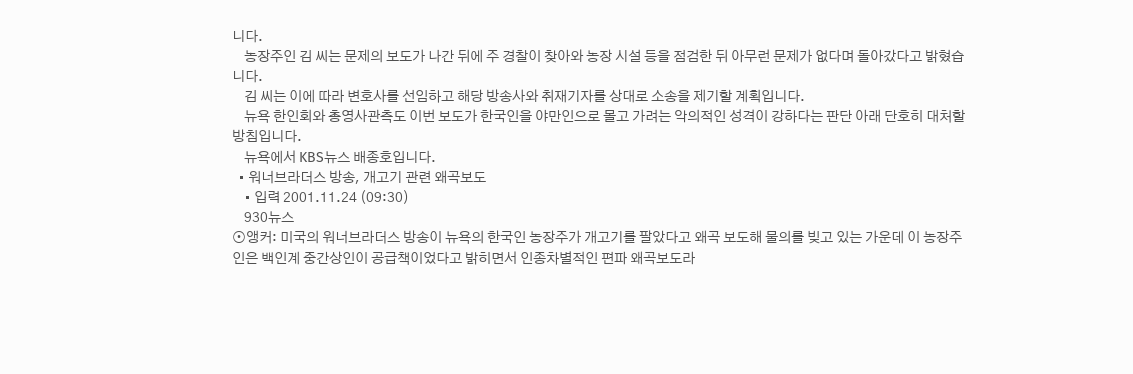니다.
    농장주인 김 씨는 문제의 보도가 나간 뒤에 주 경찰이 찾아와 농장 시설 등을 점검한 뒤 아무런 문제가 없다며 돌아갔다고 밝혔습니다.
    김 씨는 이에 따라 변호사를 선임하고 해당 방송사와 취재기자를 상대로 소송을 제기할 계획입니다.
    뉴욕 한인회와 총영사관측도 이번 보도가 한국인을 야만인으로 몰고 가려는 악의적인 성격이 강하다는 판단 아래 단호히 대처할 방침입니다.
    뉴욕에서 KBS뉴스 배종호입니다.
  • 워너브라더스 방송, 개고기 관련 왜곡보도
    • 입력 2001.11.24 (09:30)
    930뉴스
⊙앵커: 미국의 워너브라더스 방송이 뉴욕의 한국인 농장주가 개고기를 팔았다고 왜곡 보도해 물의를 빚고 있는 가운데 이 농장주인은 백인계 중간상인이 공급책이었다고 밝히면서 인종차별적인 편파 왜곡보도라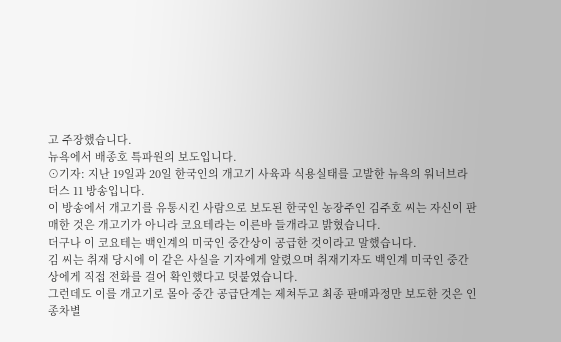고 주장했습니다.
뉴욕에서 배종호 특파원의 보도입니다.
⊙기자: 지난 19일과 20일 한국인의 개고기 사육과 식용실태를 고발한 뉴욕의 워너브라더스 11 방송입니다.
이 방송에서 개고기를 유통시킨 사람으로 보도된 한국인 농장주인 김주호 씨는 자신이 판매한 것은 개고기가 아니라 코요테라는 이른바 들개라고 밝혔습니다.
더구나 이 코요테는 백인계의 미국인 중간상이 공급한 것이라고 말했습니다.
김 씨는 취재 당시에 이 같은 사실을 기자에게 알렸으며 취재기자도 백인계 미국인 중간상에게 직접 전화를 걸어 확인했다고 덧붙였습니다.
그런데도 이를 개고기로 몰아 중간 공급단계는 제쳐두고 최종 판매과정만 보도한 것은 인종차별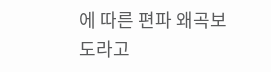에 따른 편파 왜곡보도라고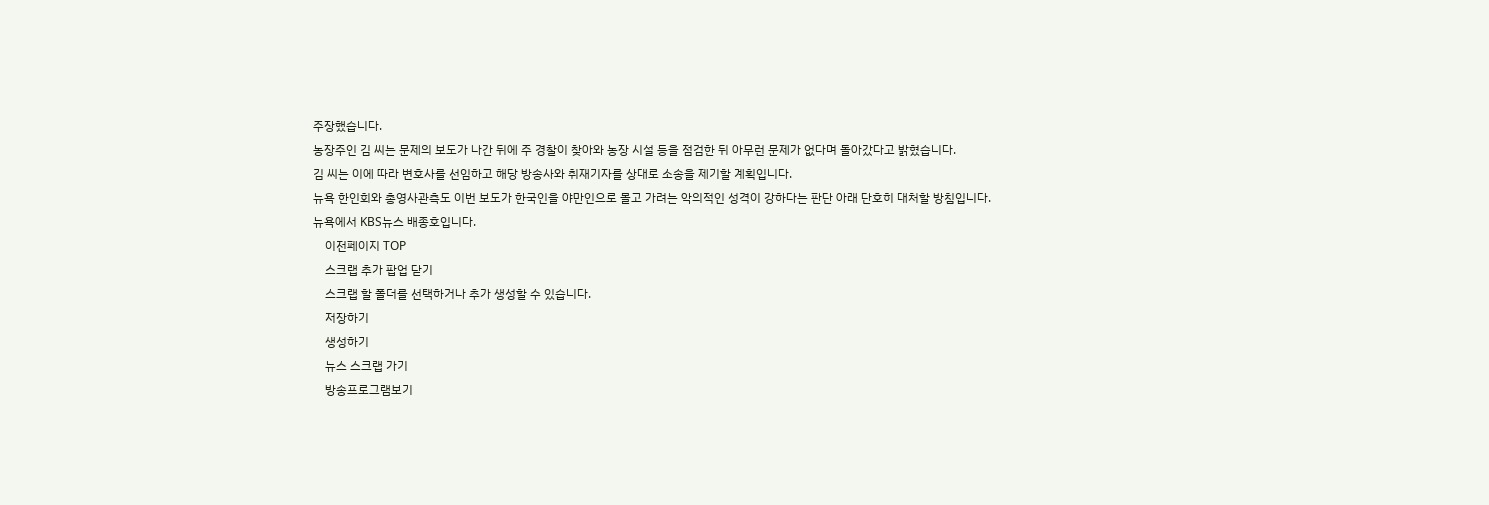주장했습니다.
농장주인 김 씨는 문제의 보도가 나간 뒤에 주 경찰이 찾아와 농장 시설 등을 점검한 뒤 아무런 문제가 없다며 돌아갔다고 밝혔습니다.
김 씨는 이에 따라 변호사를 선임하고 해당 방송사와 취재기자를 상대로 소송을 제기할 계획입니다.
뉴욕 한인회와 총영사관측도 이번 보도가 한국인을 야만인으로 몰고 가려는 악의적인 성격이 강하다는 판단 아래 단호히 대처할 방침입니다.
뉴욕에서 KBS뉴스 배종호입니다.
    이전페이지 TOP
    스크랩 추가 팝업 닫기
    스크랩 할 폴더를 선택하거나 추가 생성할 수 있습니다.
    저장하기
    생성하기
    뉴스 스크랩 가기
    방송프로그램보기